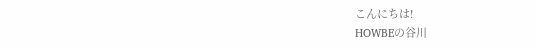こんにちは!
HOWBEの谷川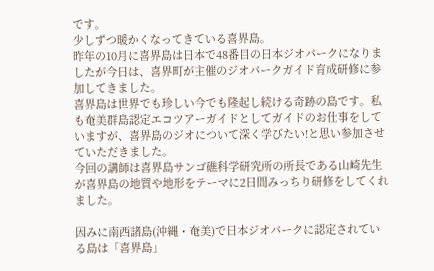です。
少しずつ暖かくなってきている喜界島。
昨年の10月に喜界島は日本で48番目の日本ジオパークになりましたが今日は、喜界町が主催のジオパークガイド育成研修に参加してきました。
喜界島は世界でも珍しい今でも隆起し続ける奇跡の島です。私も奄美群島認定エコツアーガイドとしてガイドのお仕事をしていますが、喜界島のジオについて深く学びたい!と思い参加させていただきました。
今回の講師は喜界島サンゴ礁科学研究所の所長である山崎先生が喜界島の地質や地形をテーマに2日間みっちり研修をしてくれました。

因みに南西諸島(沖縄・奄美)で日本ジオパークに認定されている島は「喜界島」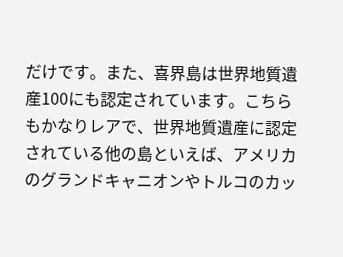だけです。また、喜界島は世界地質遺産100にも認定されています。こちらもかなりレアで、世界地質遺産に認定されている他の島といえば、アメリカのグランドキャニオンやトルコのカッ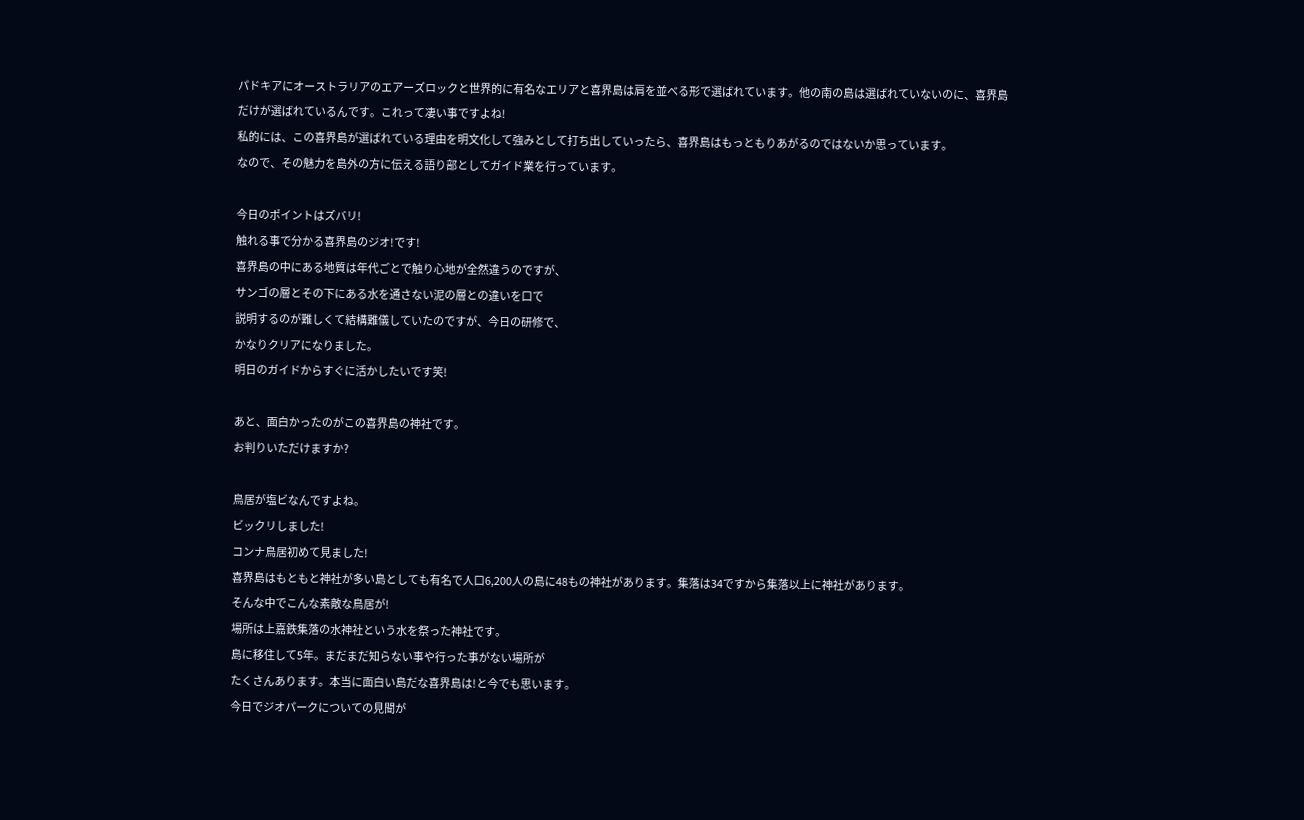パドキアにオーストラリアのエアーズロックと世界的に有名なエリアと喜界島は肩を並べる形で選ばれています。他の南の島は選ばれていないのに、喜界島だけが選ばれているんです。これって凄い事ですよね!
私的には、この喜界島が選ばれている理由を明文化して強みとして打ち出していったら、喜界島はもっともりあがるのではないか思っています。
なので、その魅力を島外の方に伝える語り部としてガイド業を行っています。

今日のポイントはズバリ!
触れる事で分かる喜界島のジオ!です!
喜界島の中にある地質は年代ごとで触り心地が全然違うのですが、
サンゴの層とその下にある水を通さない泥の層との違いを口で
説明するのが難しくて結構難儀していたのですが、今日の研修で、
かなりクリアになりました。
明日のガイドからすぐに活かしたいです笑!

あと、面白かったのがこの喜界島の神社です。
お判りいただけますか?

鳥居が塩ビなんですよね。
ビックリしました!
コンナ鳥居初めて見ました!
喜界島はもともと神社が多い島としても有名で人口6,200人の島に48もの神社があります。集落は34ですから集落以上に神社があります。
そんな中でこんな素敵な鳥居が!
場所は上嘉鉄集落の水神社という水を祭った神社です。
島に移住して5年。まだまだ知らない事や行った事がない場所が
たくさんあります。本当に面白い島だな喜界島は!と今でも思います。
今日でジオパークについての見聞が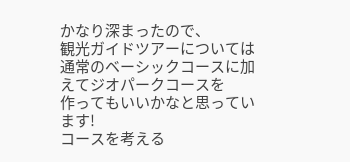かなり深まったので、
観光ガイドツアーについては通常のベーシックコースに加えてジオパークコースを
作ってもいいかなと思っています!
コースを考える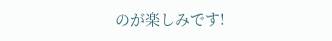のが楽しみです!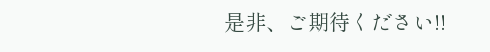是非、ご期待ください!!